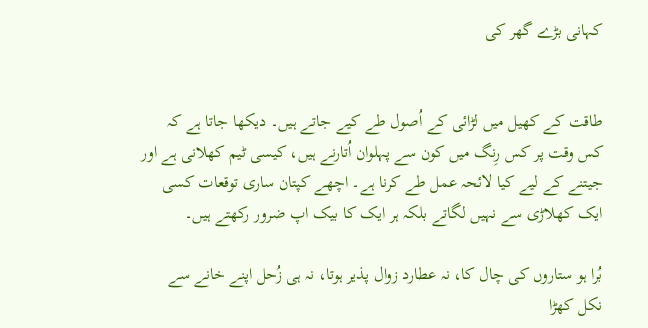کہانی بڑے گھر کی


طاقت کے کھیل میں لڑائی کے اُصول طے کیے جاتے ہیں۔ دیکھا جاتا ہے کہ کس وقت پر کس رِنگ میں کون سے پہلوان اُتارنے ہیں، کیسی ٹیم کھلانی ہے اور جیتنے کے لیے کیا لائحہ عمل طے کرنا ہے۔ اچھے کپتان ساری توقعات کسی ایک کھلاڑی سے نہیں لگاتے بلکہ ہر ایک کا بیک اپ ضرور رکھتے ہیں۔

بُرا ہو ستاروں کی چال کا، نہ عطارد زوال پذیر ہوتا، نہ ہی زُحل اپنے خانے سے نکل کھڑا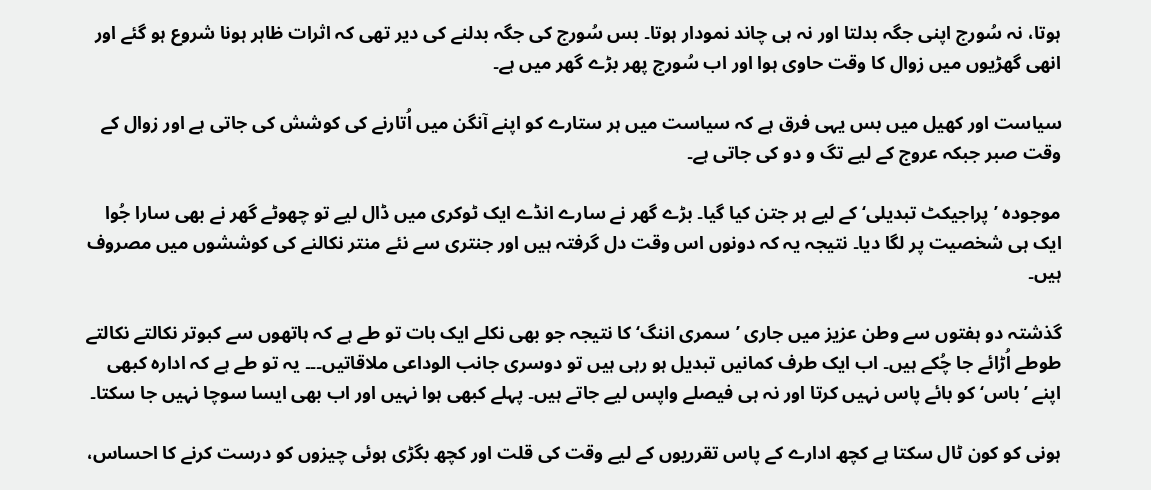ہوتا، نہ سُورج اپنی جگہ بدلتا اور نہ ہی چاند نمودار ہوتا۔ بس سُورج کی جگہ بدلنے کی دیر تھی کہ اثرات ظاہر ہونا شروع ہو گئے اور انھی گھڑیوں میں زوال کا وقت حاوی ہوا اور اب سُورج پھر بڑے گھر میں ہے۔

سیاست اور کھیل میں بس یہی فرق ہے کہ سیاست میں ہر ستارے کو اپنے آنگن میں اُتارنے کی کوشش کی جاتی ہے اور زوال کے وقت صبر جبکہ عروج کے لیے تگ و دو کی جاتی ہے۔

موجودہ ’پراجیکٹ تبدیلی‘ کے لیے ہر جتن کیا گیا۔ بڑے گھر نے سارے انڈے ایک ٹوکری میں ڈال لیے تو چھوٹے گھر نے بھی سارا جُوا ایک ہی شخصیت پر لگا دیا۔ نتیجہ یہ کہ دونوں اس وقت دل گرفتہ ہیں اور جنتری سے نئے منتر نکالنے کی کوششوں میں مصروف ہیں۔

گذشتہ دو ہفتوں سے وطن عزیز میں جاری ’سمری اننگ‘ کا نتیجہ جو بھی نکلے ایک بات تو طے ہے کہ ہاتھوں سے کبوتر نکالتے نکالتے طوطے اُڑائے جا چُکے ہیں۔ اب ایک طرف کمانیں تبدیل ہو رہی ہیں تو دوسری جانب الوداعی ملاقاتیں۔۔۔ یہ تو طے ہے کہ ادارہ کبھی اپنے ’باس‘ کو بائے پاس نہیں کرتا اور نہ ہی فیصلے واپس لیے جاتے ہیں۔ پہلے کبھی ہوا نہیں اور اب بھی ایسا سوچا نہیں جا سکتا۔

ہونی کو کون ٹال سکتا ہے کچھ ادارے کے پاس تقرریوں کے لیے وقت کی قلت اور کچھ بگڑی ہوئی چیزوں کو درست کرنے کا احساس،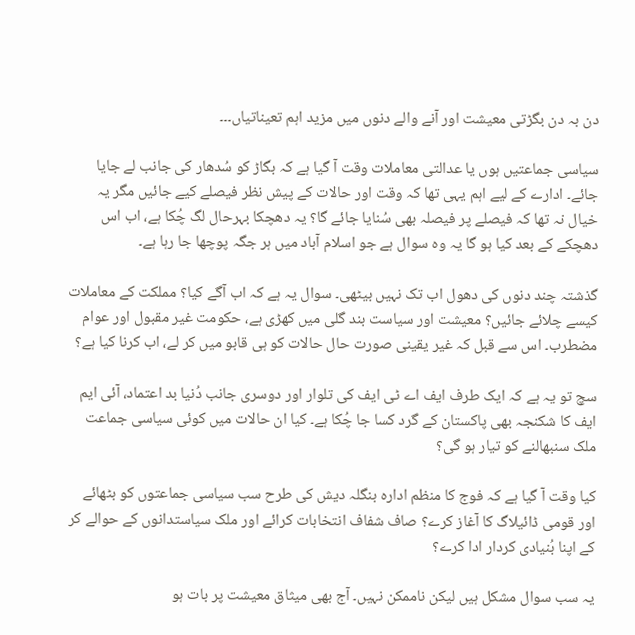دن بہ دن بگڑتی معیشت اور آنے والے دنوں میں مزید اہم تعیناتیاں۔۔۔

سیاسی جماعتیں ہوں یا عدالتی معاملات وقت آ گیا ہے کہ بگاڑ کو سُدھار کی جانب لے جایا جائے۔ ادارے کے لیے اہم یہی تھا کہ وقت اور حالات کے پیش نظر فیصلے کیے جائیں مگر یہ خیال نہ تھا کہ فیصلے پر فیصلہ بھی سُنایا جائے گا؟ یہ دھچکا بہرحال لگ چُکا ہے، اب اس دھچکے کے بعد کیا ہو گا یہ وہ سوال ہے جو اسلام آباد میں ہر جگہ پوچھا جا رہا ہے۔

گذشتہ چند دنوں کی دھول اب تک نہیں بیٹھی۔ سوال یہ ہے کہ اب آگے کیا؟ مملکت کے معاملات کیسے چلائے جائیں؟ معیشت اور سیاست بند گلی میں کھڑی ہے، حکومت غیر مقبول اور عوام مضطرب۔ اس سے قبل کہ غیر یقینی صورت حال حالات کو ہی قابو میں کر لے، اب کرنا کیا ہے؟

سچ تو یہ ہے کہ ایک طرف ایف اے ٹی ایف کی تلوار اور دوسری جانب دُنیا بد اعتماد، آئی ایم ایف کا شکنجہ بھی پاکستان کے گرد کسا جا چُکا ہے۔ کیا ان حالات میں کوئی سیاسی جماعت ملک سنبھالنے کو تیار ہو گی؟

کیا وقت آ گیا ہے کہ فوج کا منظم ادارہ بنگلہ دیش کی طرح سب سیاسی جماعتوں کو بٹھائے اور قومی ڈائیلاگ کا آغاز کرے؟ صاف شفاف انتخابات کرائے اور ملک سیاستدانوں کے حوالے کر کے اپنا بُنیادی کردار ادا کرے؟

یہ سب سوال مشکل ہیں لیکن ناممکن نہیں۔ آج بھی میثاق معیشت پر بات ہو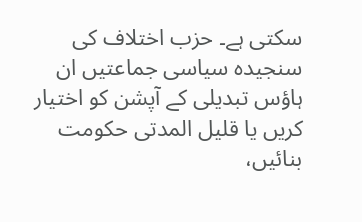سکتی ہے۔ حزب اختلاف کی سنجیدہ سیاسی جماعتیں ان ہاؤس تبدیلی کے آپشن کو اختیار کریں یا قلیل المدتی حکومت بنائیں،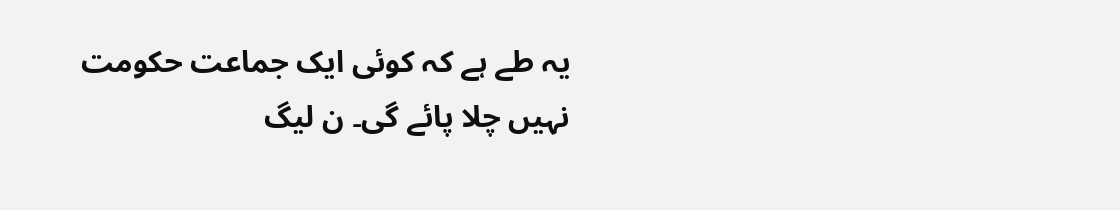یہ طے ہے کہ کوئی ایک جماعت حکومت نہیں چلا پائے گی۔ ن لیگ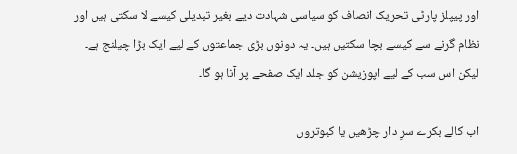اور پیپلز پارٹی تحریک انصاف کو سیاسی شہادت دیے بغیر تبدیلی کیسے لا سکتی ہیں اور نظام گرنے سے کیسے بچا سکتیں ہیں۔ یہ دونوں بڑی جماعتوں کے لیے ایک بڑا چیلنج ہے۔ لیکن اس سب کے لیے اپوزیشن کو جلد ایک صفحے پر آنا ہو گا۔

اب کالے بکرے سرِ دار چڑھیں یا کبوتروں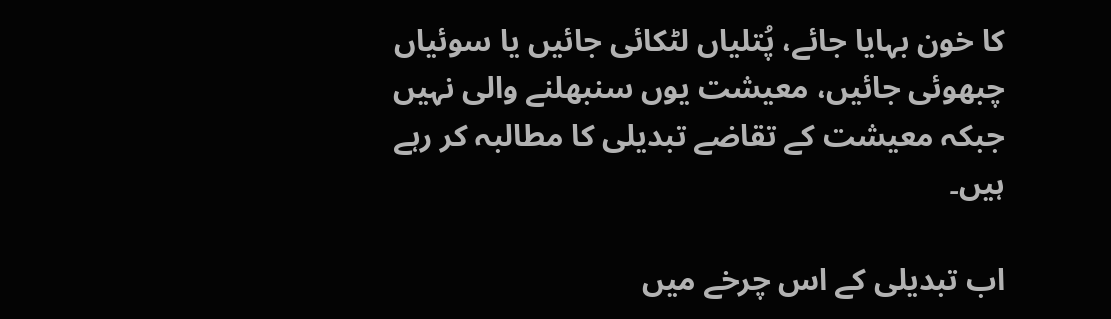کا خون بہایا جائے، پُتلیاں لٹکائی جائیں یا سوئیاں چبھوئی جائیں، معیشت یوں سنبھلنے والی نہیں جبکہ معیشت کے تقاضے تبدیلی کا مطالبہ کر رہے ہیں۔

اب تبدیلی کے اس چرخے میں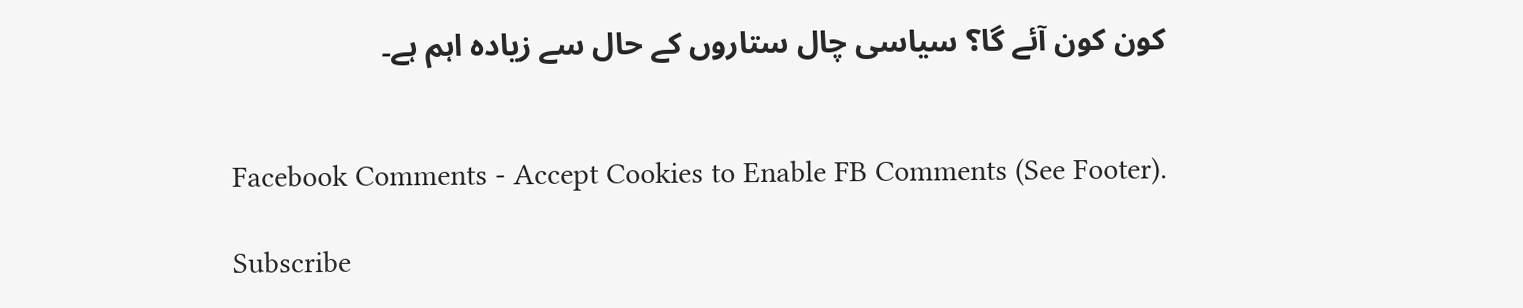کون کون آئے گا؟ سیاسی چال ستاروں کے حال سے زیادہ اہم ہے۔


Facebook Comments - Accept Cookies to Enable FB Comments (See Footer).

Subscribe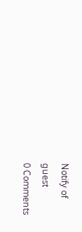Notify of
guest
0 Comments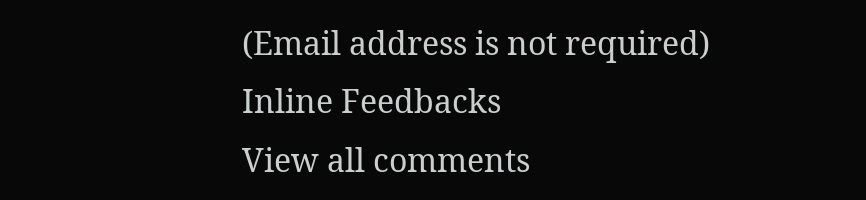(Email address is not required)
Inline Feedbacks
View all comments